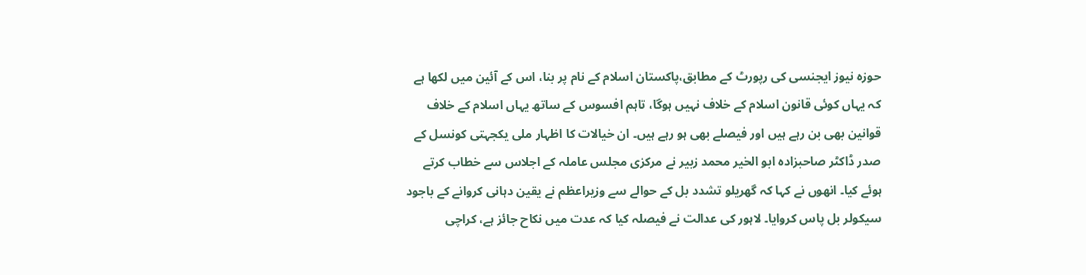حوزہ نیوز ایجنسی کی رپورٹ کے مطابق،پاکستان اسلام کے نام پر بنا، اس کے آئین میں لکھا ہے کہ یہاں کوئی قانون اسلام کے خلاف نہیں ہوگا، تاہم افسوس کے ساتھ یہاں اسلام کے خلاف قوانین بھی بن رہے ہیں اور فیصلے بھی ہو رہے ہیں۔ ان خیالات کا اظہار ملی یکجہتی کونسل کے صدر ڈاکٹر صاحبزادہ ابو الخیر محمد زبیر نے مرکزی مجلس عاملہ کے اجلاس سے خطاب کرتے ہوئے کیا۔ انھوں نے کہا کہ گھریلو تشدد بل کے حوالے سے وزیراعظم نے یقین دہانی کروانے کے باجود سیکولر بل پاس کروایا۔ لاہور کی عدالت نے فیصلہ کیا کہ عدت میں نکاح جائز ہے، کراچی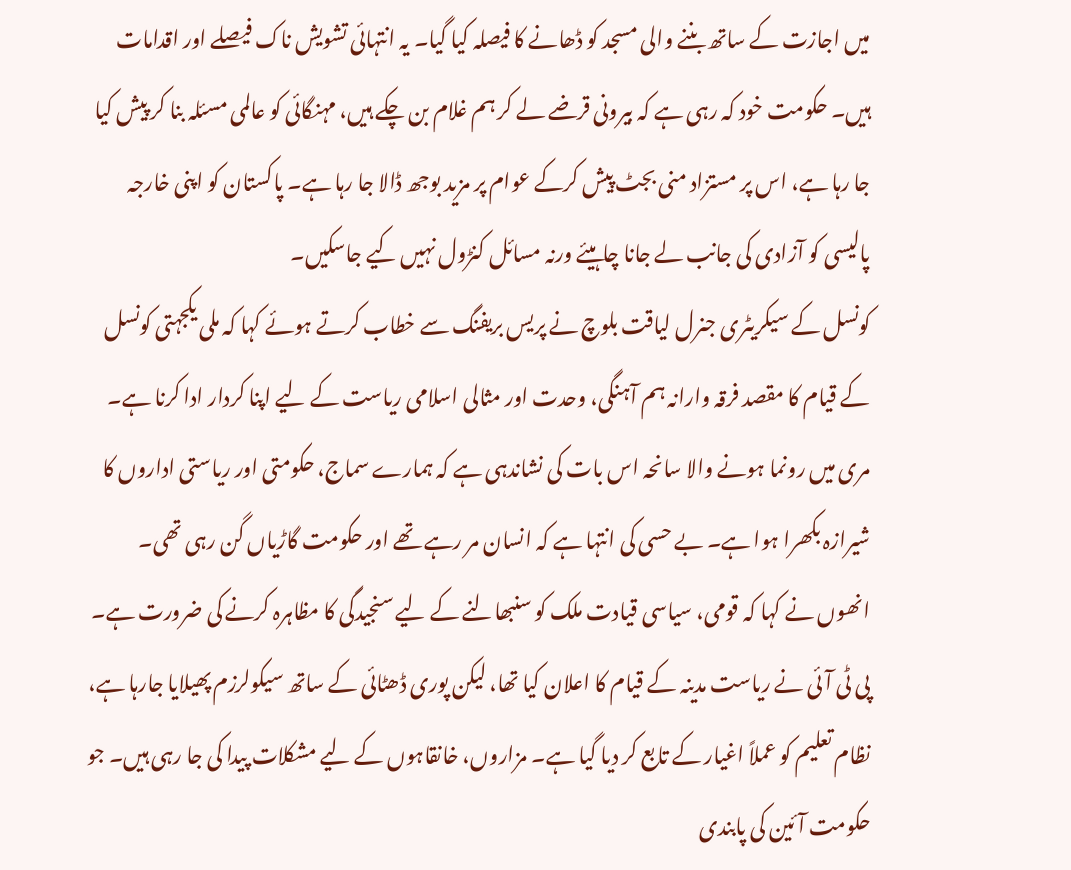میں اجازت کے ساتھ بننے والی مسجد کو ڈھانے کا فیصلہ کیا گیا۔ یہ انتہائی تشویش ناک فیصلے اور اقدامات ہیں۔ حکومت خود کہ رہی ہے کہ بیرونی قرضے لے کر ہم غلام بن چکے ہیں، مہنگائی کو عالمی مسئلہ بنا کر پیش کیا جا رہا ہے، اس پر مستزاد منی بجٹ پیش کرکے عوام پر مزید بوجھ ڈالا جا رہا ہے۔ پاکستان کو اپنی خارجہ پالیسی کو آزادی کی جانب لے جانا چاہیئے ورنہ مسائل کنڑول نہیں کیے جاسکیں۔
کونسل کے سیکریٹری جنرل لیاقت بلوچ نے پریس بریفنگ سے خطاب کرتے ہوئے کہا کہ ملی یکجہتی کونسل کے قیام کا مقصد فرقہ وارانہ ہم آہنگی، وحدت اور مثالی اسلامی ریاست کے لیے اپنا کردار ادا کرنا ہے۔ مری میں رونما ہونے والا سانحہ اس بات کی نشاندہی ہے کہ ہمارے سماج، حکومتی اور ریاستی اداروں کا شیرازہ بکھرا ہوا ہے۔ بے حسی کی انتہا ہے کہ انسان مر رہے تھے اور حکومت گاڑیاں گن رہی تھی۔ انھوں نے کہا کہ قومی، سیاسی قیادت ملک کو سنبھالنے کے لیے سنجیدگی کا مظاہرہ کرنے کی ضرورت ہے۔ پی ٹی آئی نے ریاست مدینہ کے قیام کا اعلان کیا تھا، لیکن پوری ڈھٹائی کے ساتھ سیکولرزم پھیلایا جارہا ہے، نظام تعلیم کو عملاً اغیار کے تابع کر دیا گیا ہے۔ مزاروں، خانقاہوں کے لیے مشکلات پیدا کی جا رہی ہیں۔ جو حکومت آئین کی پابندی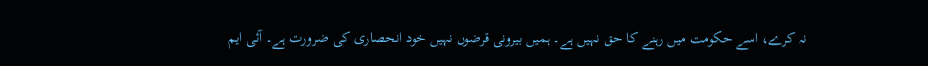نہ کرے، اسے حکومت میں رہنے کا حق نہیں ہے۔ ہمیں بیرونی قرضوں نہیں خود انحصاری کی ضرورت ہے۔ آئی ایم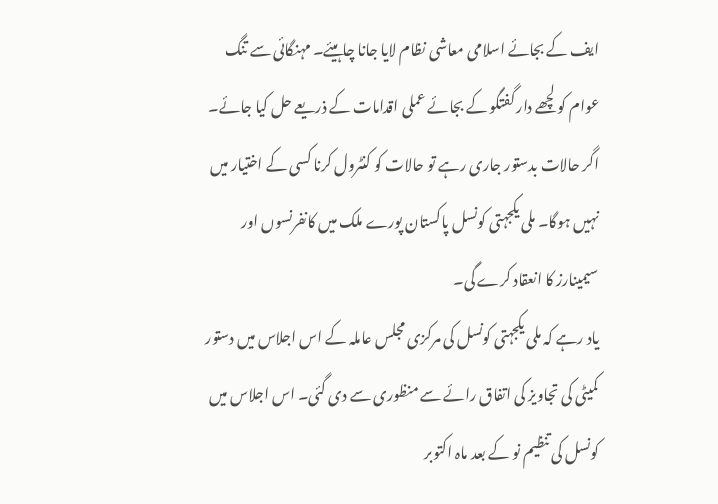ایف کے بجائے اسلامی معاشی نظام لایا جانا چاہیئے۔ مہنگائی سے تنگ عوام کو لچھے دار گفتگو کے بجائے عملی اقدامات کے ذریعے حل کیا جائے۔ اگر حالات بدستور جاری رہے تو حالات کو کنٹرول کرنا کسی کے اختیار میں نہیں ہوگا۔ ملی یکجہتی کونسل پاکستان پورے ملک میں کانفرنسوں اور سیمینارز کا انعقاد کرے گی۔
یاد رہے کہ ملی یکجہتی کونسل کی مرکزی مجلس عاملہ کے اس اجلاس میں دستور کمیٹی کی تجاویز کی اتفاق رائے سے منظوری سے دی گئی۔ اس اجلاس میں کونسل کی تنظیم نو کے بعد ماہ اکتوبر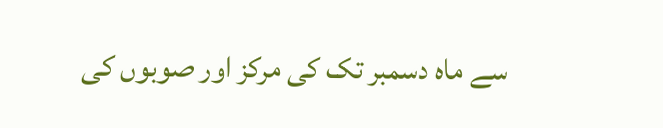سے ماہ دسمبر تک کی مرکز اور صوبوں کی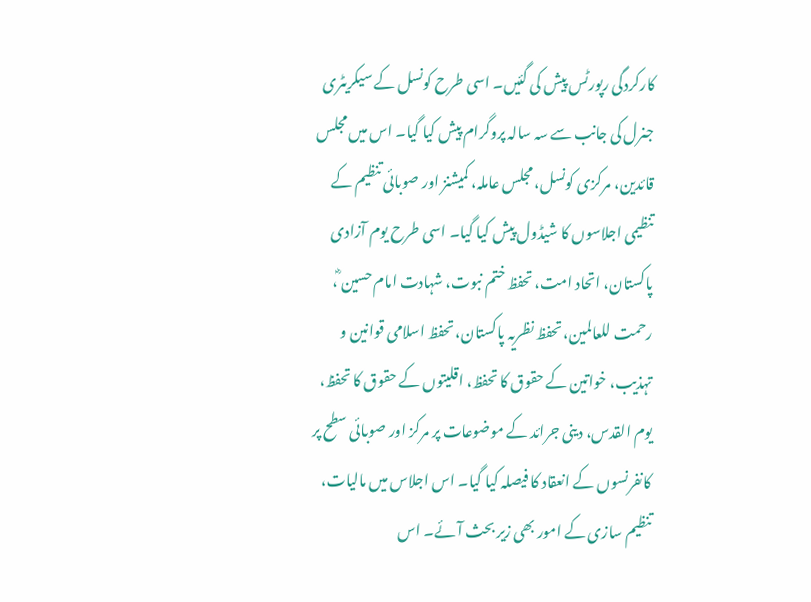کارکردگی رپورٹس پیش کی گئیں۔ اسی طرح کونسل کے سیکریٹری جنرل کی جانب سے سہ سالہ پروگرام پیش کیا گیا۔ اس میں مجلس قائدین، مرکزی کونسل، مجلس عاملہ، کمیشنز اور صوبائی تنظیم کے تنظیمی اجلاسوں کا شیڈول پیش کیا گیا۔ اسی طرح یوم آزادی پاکستان، اتحاد امت، تحفظ ختم نبوت، شہادت امام حسین ؓ، رحمت للعالمین، تحفظ نظریہ پاکستان، تحفظ اسلامی قوانین و تہذیب، خواتین کے حقوق کا تحفظ، اقلیتوں کے حقوق کا تحفظ، یوم القدس، دینی جرائد کے موضوعات پر مرکز اور صوبائی سطح پر کانفرنسوں کے انعقاد کا فیصلہ کیا گیا۔ اس اجلاس میں مالیات، تنظیم سازی کے امور بھی زیر بحث آئے۔ اس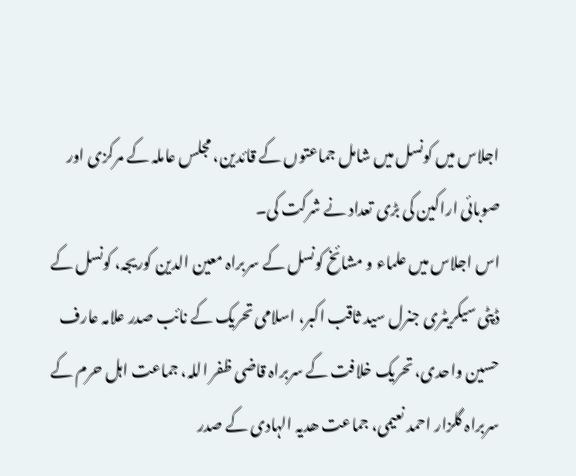اجلاس میں کونسل میں شامل جماعتوں کے قائدین، مجلس عاملہ کے مرکزی اور صوبائی اراکین کی بڑی تعداد نے شرکت کی۔
اس اجلاس میں علماء و مشائخ کونسل کے سربراہ معین الدین کوریجہ، کونسل کے ڈپٹی سیکریٹری جنرل سید ثاقب اکبر، اسلامی تحریک کے نائب صدر علامہ عارف حسین واحدی، تحریک خلافت کے سربراہ قاضی ظفر اللہ، جماعت اہل حرم کے سربراہ گلزار احمد نعیمی، جماعت ھدیہ الہادی کے صدر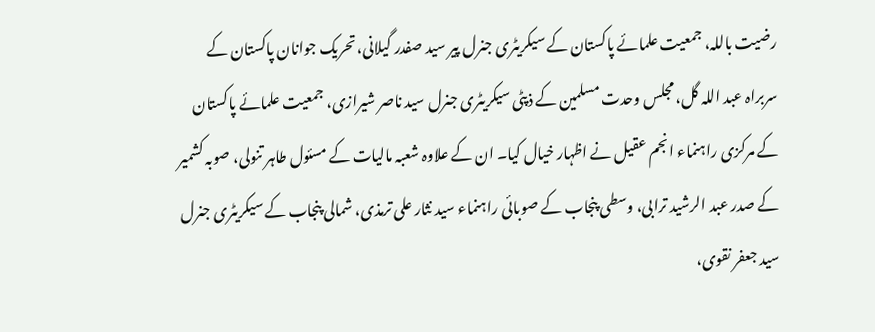رضیت باللہ، جمعیت علمائے پاکستان کے سیکریٹری جنرل پیر سید صفدر گیلانی، تحریک جوانان پاکستان کے سربراہ عبد اللہ گل، مجلس وحدت مسلمین کے ذپٹی سیکریٹری جنرل سید ناصر شیرازی، جمعیت علمائے پاکستان کے مرکزی راہنماء انجم عقیل نے اظہار خیال کیا۔ ان کے علاوہ شعبہ مالیات کے مسئول طاہر تنولی، صوبہ کشمیر کے صدر عبد الرشید ترابی، وسطی پنجاب کے صوبائی راہنماء سید نثار علی ترمذی، شمالی پنجاب کے سیکریٹری جنرل سید جعفر نقوی،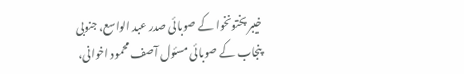خیبر پختونخوا کے صوبائی صدر عبد الواسع، جنوبی پنجاب کے صوبائی مسئول آصف محمود اخوانی،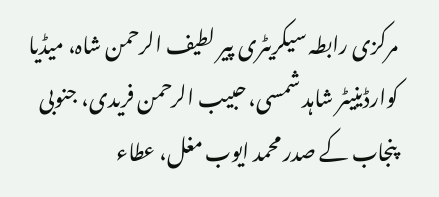مرکزی رابطہ سیکریٹری پیر لطیف الرحمن شاہ، میڈیا کوارڈینیٹر شاہد شمسی، حبیب الرحمن فریدی، جنوبی پنجاب کے صدر محمد ایوب مغل، عطاء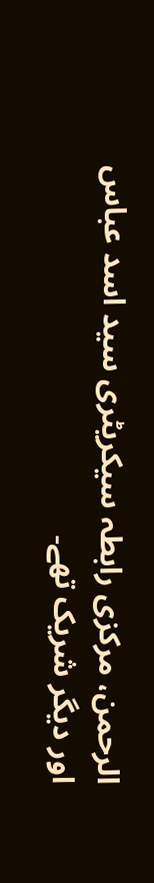الرحمن، مرکزی رابطہ سیکریٹری سید اسد عباس اور دیگر شریک تھے۔